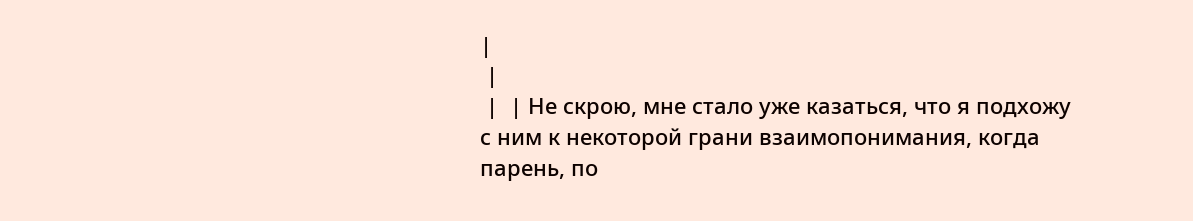|
 |
 |  | Не скрою, мне стало уже казаться, что я подхожу с ним к некоторой грани взаимопонимания, когда парень, по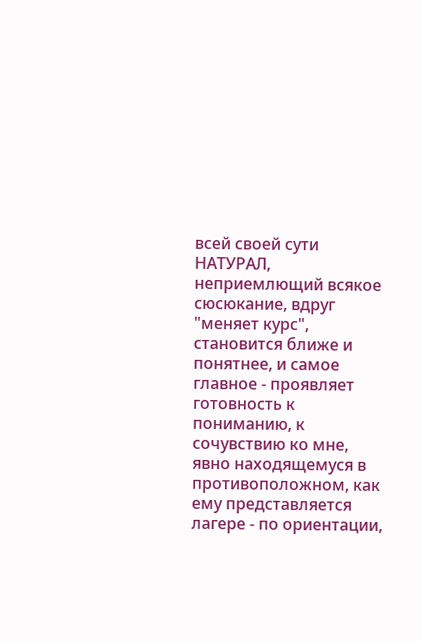всей своей сути НАТУРАЛ, неприемлющий всякое сюсюкание, вдруг "меняет курс", становится ближе и понятнее, и самое главное - проявляет готовность к пониманию, к сочувствию ко мне, явно находящемуся в противоположном, как ему представляется лагере - по ориентации,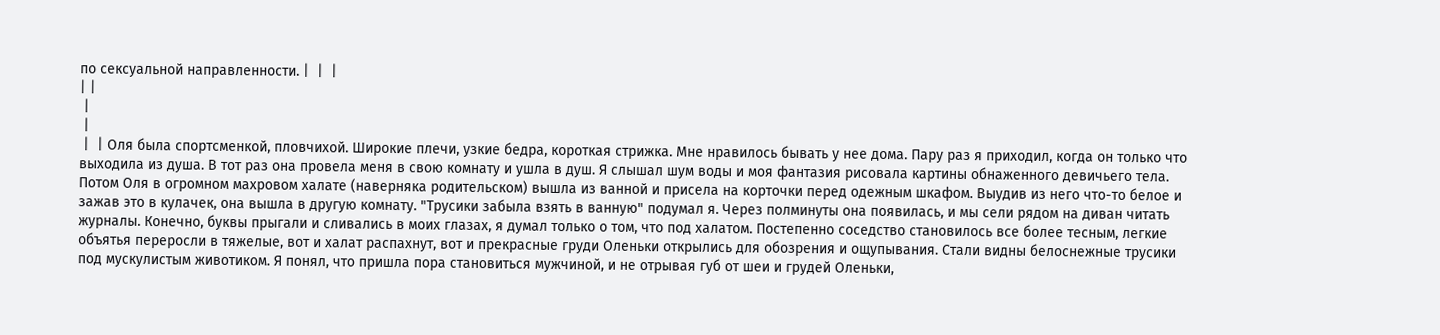по сексуальной направленности. |  |  |
| |
 |
 |
 |  | Оля была спортсменкой, пловчихой. Широкие плечи, узкие бедра, короткая стрижка. Мне нравилось бывать у нее дома. Пару раз я приходил, когда он только что выходила из душа. В тот раз она провела меня в свою комнату и ушла в душ. Я слышал шум воды и моя фантазия рисовала картины обнаженного девичьего тела. Потом Оля в огромном махровом халате (наверняка родительском) вышла из ванной и присела на корточки перед одежным шкафом. Выудив из него что-то белое и зажав это в кулачек, она вышла в другую комнату. "Трусики забыла взять в ванную" подумал я. Через полминуты она появилась, и мы сели рядом на диван читать журналы. Конечно, буквы прыгали и сливались в моих глазах, я думал только о том, что под халатом. Постепенно соседство становилось все более тесным, легкие объятья переросли в тяжелые, вот и халат распахнут, вот и прекрасные груди Оленьки открылись для обозрения и ощупывания. Стали видны белоснежные трусики под мускулистым животиком. Я понял, что пришла пора становиться мужчиной, и не отрывая губ от шеи и грудей Оленьки,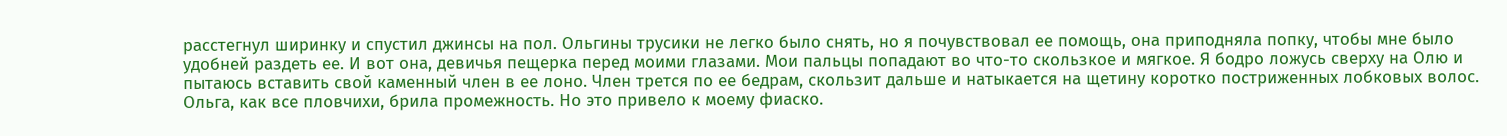расстегнул ширинку и спустил джинсы на пол. Ольгины трусики не легко было снять, но я почувствовал ее помощь, она приподняла попку, чтобы мне было удобней раздеть ее. И вот она, девичья пещерка перед моими глазами. Мои пальцы попадают во что-то скользкое и мягкое. Я бодро ложусь сверху на Олю и пытаюсь вставить свой каменный член в ее лоно. Член трется по ее бедрам, скользит дальше и натыкается на щетину коротко постриженных лобковых волос. Ольга, как все пловчихи, брила промежность. Но это привело к моему фиаско.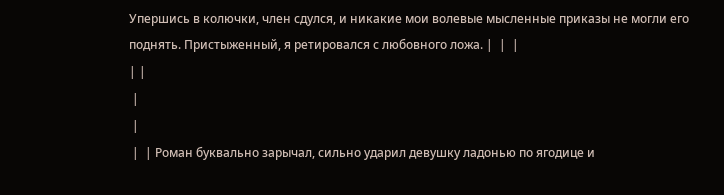Упершись в колючки, член сдулся, и никакие мои волевые мысленные приказы не могли его поднять. Пристыженный, я ретировался с любовного ложа. |  |  |
| |
 |
 |
 |  | Роман буквально зарычал, сильно ударил девушку ладонью по ягодице и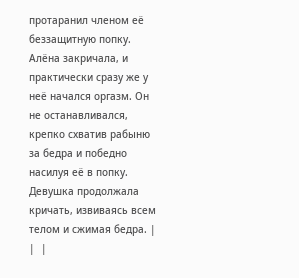протаранил членом её беззащитную попку. Алёна закричала, и практически сразу же у неё начался оргазм. Он не останавливался, крепко схватив рабыню за бедра и победно насилуя её в попку. Девушка продолжала кричать, извиваясь всем телом и сжимая бедра. |  |  |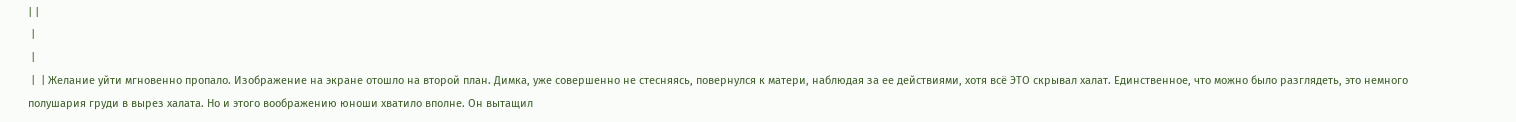| |
 |
 |
 |  | Желание уйти мгновенно пропало. Изображение на экране отошло на второй план. Димка, уже совершенно не стесняясь, повернулся к матери, наблюдая за ее действиями, хотя всё ЭТО скрывал халат. Единственное, что можно было разглядеть, это немного полушария груди в вырез халата. Но и этого воображению юноши хватило вполне. Он вытащил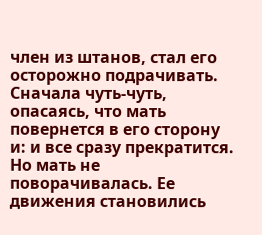член из штанов, стал его осторожно подрачивать. Сначала чуть-чуть, опасаясь, что мать повернется в его сторону и: и все сразу прекратится. Но мать не поворачивалась. Ее движения становились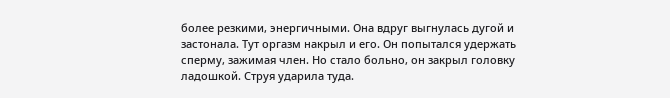более резкими, энергичными. Она вдруг выгнулась дугой и застонала. Тут оргазм накрыл и его. Он попытался удержать сперму, зажимая член. Но стало больно, он закрыл головку ладошкой. Струя ударила туда.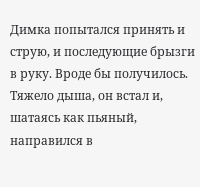Димка попытался принять и струю, и последующие брызги в руку. Вроде бы получилось. Тяжело дыша, он встал и, шатаясь как пьяный, направился в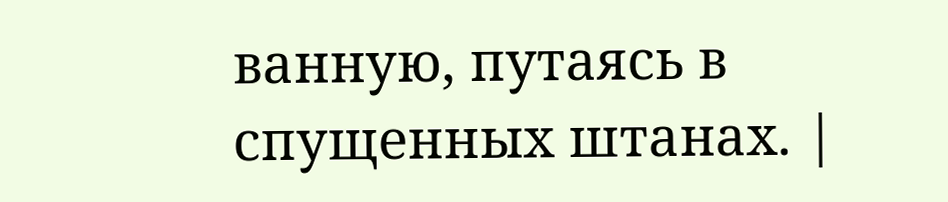ванную, путаясь в спущенных штанах. |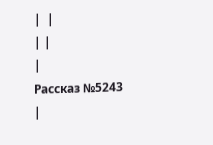|  |
| |
|
Рассказ №5243
|